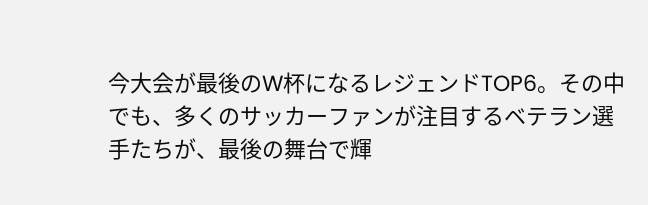今大会が最後のW杯になるレジェンドTOP6。その中でも、多くのサッカーファンが注目するベテラン選手たちが、最後の舞台で輝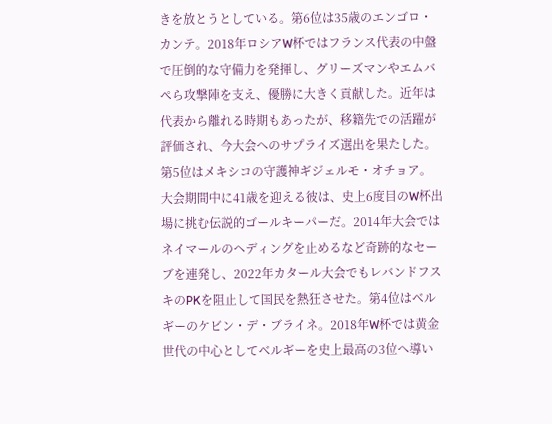きを放とうとしている。第6位は35歳のエンゴロ・カンテ。2018年ロシアW杯ではフランス代表の中盤で圧倒的な守備力を発揮し、グリーズマンやエムバペら攻撃陣を支え、優勝に大きく貢献した。近年は代表から離れる時期もあったが、移籍先での活躍が評価され、今大会へのサプライズ選出を果たした。第5位はメキシコの守護神ギジェルモ・オチョア。大会期間中に41歳を迎える彼は、史上6度目のW杯出場に挑む伝説的ゴールキーパーだ。2014年大会ではネイマールのヘディングを止めるなど奇跡的なセーブを連発し、2022年カタール大会でもレバンドフスキのPKを阻止して国民を熱狂させた。第4位はベルギーのケビン・デ・ブライネ。2018年W杯では黄金世代の中心としてベルギーを史上最高の3位へ導い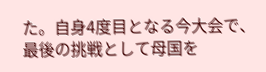た。自身4度目となる今大会で、最後の挑戦として母国を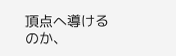頂点へ導けるのか、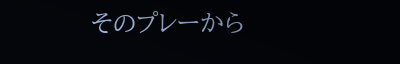そのプレーから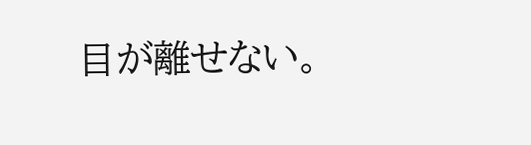目が離せない。